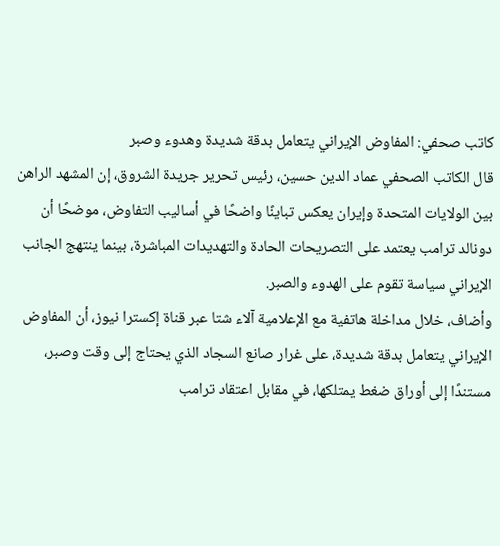كاتب صحفي: المفاوض الإيراني يتعامل بدقة شديدة وهدوء وصبر
قال الكاتب الصحفي عماد الدين حسين، رئيس تحرير جريدة الشروق، إن المشهد الراهن بين الولايات المتحدة وإيران يعكس تباينًا واضحًا في أساليب التفاوض، موضحًا أن دونالد ترامب يعتمد على التصريحات الحادة والتهديدات المباشرة، بينما ينتهج الجانب الإيراني سياسة تقوم على الهدوء والصبر.
وأضاف، خلال مداخلة هاتفية مع الإعلامية آلاء شتا عبر قناة إكسترا نيوز، أن المفاوض الإيراني يتعامل بدقة شديدة، على غرار صانع السجاد الذي يحتاج إلى وقت وصبر، مستندًا إلى أوراق ضغط يمتلكها، في مقابل اعتقاد ترامب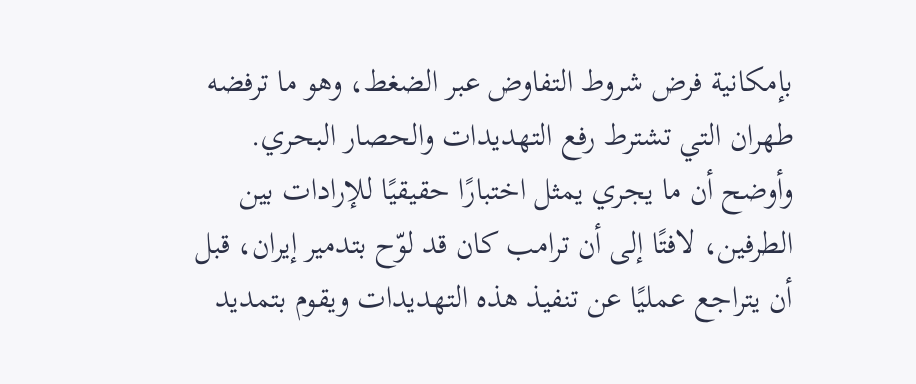بإمكانية فرض شروط التفاوض عبر الضغط، وهو ما ترفضه طهران التي تشترط رفع التهديدات والحصار البحري.
وأوضح أن ما يجري يمثل اختبارًا حقيقيًا للإرادات بين الطرفين، لافتًا إلى أن ترامب كان قد لوّح بتدمير إيران، قبل أن يتراجع عمليًا عن تنفيذ هذه التهديدات ويقوم بتمديد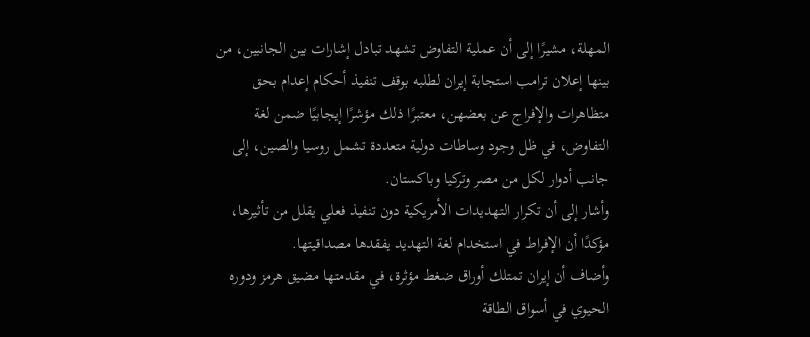المهلة، مشيرًا إلى أن عملية التفاوض تشهد تبادل إشارات بين الجانبين، من بينها إعلان ترامب استجابة إيران لطلبه بوقف تنفيذ أحكام إعدام بحق متظاهرات والإفراج عن بعضهن، معتبرًا ذلك مؤشرًا إيجابيًا ضمن لغة التفاوض، في ظل وجود وساطات دولية متعددة تشمل روسيا والصين، إلى جانب أدوار لكل من مصر وتركيا وباكستان.
وأشار إلى أن تكرار التهديدات الأمريكية دون تنفيذ فعلي يقلل من تأثيرها، مؤكدًا أن الإفراط في استخدام لغة التهديد يفقدها مصداقيتها.
وأضاف أن إيران تمتلك أوراق ضغط مؤثرة، في مقدمتها مضيق هرمز ودوره الحيوي في أسواق الطاقة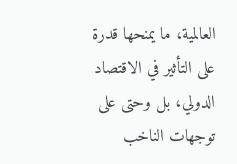العالمية، ما يمنحها قدرة على التأثير في الاقتصاد الدولي، بل وحتى على توجهات الناخب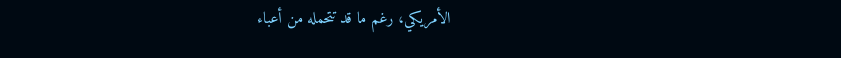الأمريكي، رغم ما قد تتحمله من أعباء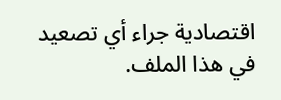اقتصادية جراء أي تصعيد في هذا الملف.